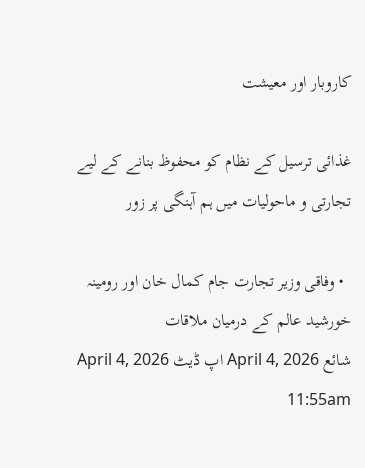کاروبار اور معیشت

غذائی ترسیل کے نظام کو محفوظ بنانے کے لیے تجارتی و ماحولیات میں ہم آہنگی پر زور

  • وفاقی وزیر تجارت جام کمال خان اور رومینہ خورشید عالم کے درمیان ملاقات
شائع April 4, 2026 اپ ڈیٹ April 4, 2026 11:55am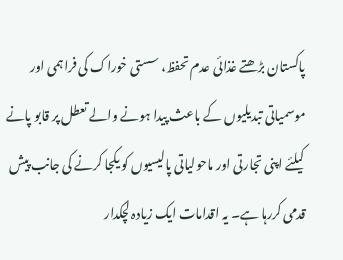پاکستان بڑھتے غذائی عدم تحفظ، سستی خوراک کی فراہمی اور موسمیاتی تبدیلیوں کے باعث پیدا ہونے والے تعطل پر قابو پانے کیلئے اپنی تجارتی اور ماحولیاتی پالیسیوں کو یکجا کرنے کی جانب پیش قدمی کررہا ہے۔ یہ اقدامات ایک زیادہ لچکدار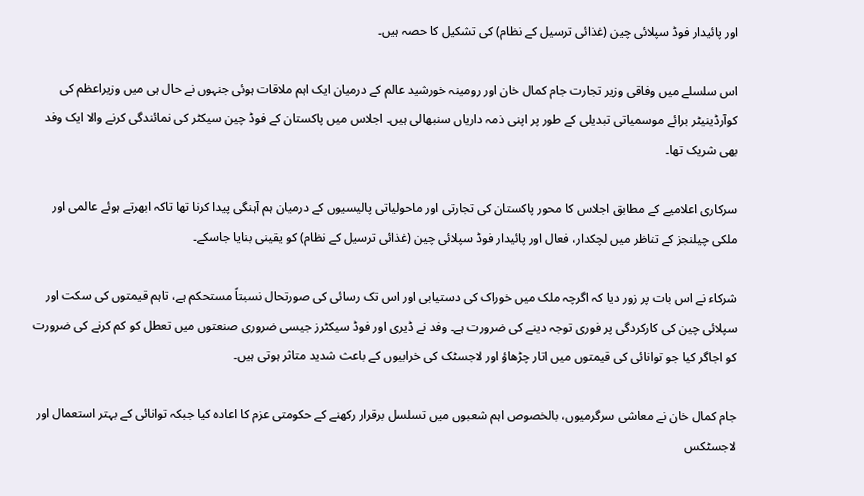اور پائیدار فوڈ سپلائی چین (غذائی ترسیل کے نظام) کی تشکیل کا حصہ ہیں۔

اس سلسلے میں وفاقی وزیر تجارت جام کمال خان اور رومینہ خورشید عالم کے درمیان ایک اہم ملاقات ہوئی جنہوں نے حال ہی میں وزیراعظم کی کوآرڈینیٹر برائے موسمیاتی تبدیلی کے طور پر اپنی ذمہ داریاں سنبھالی ہیں۔ اجلاس میں پاکستان کے فوڈ چین سیکٹر کی نمائندگی کرنے والا ایک وفد بھی شریک تھا۔

سرکاری اعلامیے کے مطابق اجلاس کا محور پاکستان کی تجارتی اور ماحولیاتی پالیسیوں کے درمیان ہم آہنگی پیدا کرنا تھا تاکہ ابھرتے ہوئے عالمی اور ملکی چیلنجز کے تناظر میں لچکدار، فعال اور پائیدار فوڈ سپلائی چین (غذائی ترسیل کے نظام) کو یقینی بنایا جاسکے۔

شرکاء نے اس بات پر زور دیا کہ اگرچہ ملک میں خوراک کی دستیابی اور اس تک رسائی کی صورتحال نسبتاً مستحکم ہے، تاہم قیمتوں کی سکت اور سپلائی چین کی کارکردگی پر فوری توجہ دینے کی ضرورت ہے۔ وفد نے ڈیری اور فوڈ سیکٹرز جیسی ضروری صنعتوں میں تعطل کو کم کرنے کی ضرورت کو اجاگر کیا جو توانائی کی قیمتوں میں اتار چڑھاؤ اور لاجسٹک کی خرابیوں کے باعث شدید متاثر ہوتی ہیں۔

جام کمال خان نے معاشی سرگرمیوں، بالخصوص اہم شعبوں میں تسلسل برقرار رکھنے کے حکومتی عزم کا اعادہ کیا جبکہ توانائی کے بہتر استعمال اور لاجسٹکس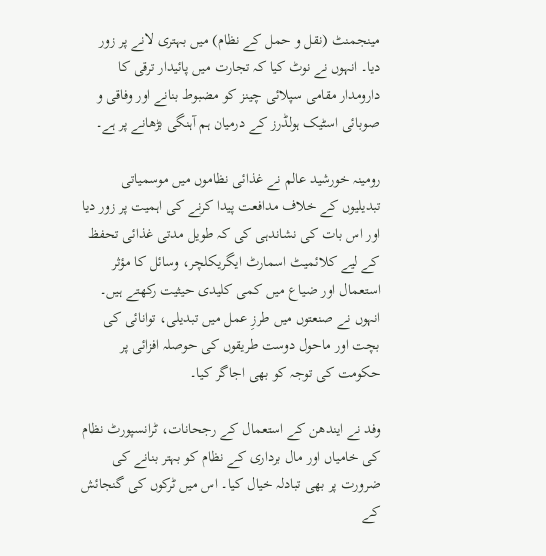مینجمنٹ (نقل و حمل کے نظام) میں بہتری لانے پر زور دیا۔ انہوں نے نوٹ کیا کہ تجارت میں پائیدار ترقی کا دارومدار مقامی سپلائی چینز کو مضبوط بنانے اور وفاقی و صوبائی اسٹیک ہولڈرز کے درمیان ہم آہنگی بڑھانے پر ہے۔

رومینہ خورشید عالم نے غذائی نظاموں میں موسمیاتی تبدیلیوں کے خلاف مدافعت پیدا کرنے کی اہمیت پر زور دیا اور اس بات کی نشاندہی کی کہ طویل مدتی غذائی تحفظ کے لیے کلائمیٹ اسمارٹ ایگریکلچر، وسائل کا مؤثر استعمال اور ضیاع میں کمی کلیدی حیثیت رکھتے ہیں۔ انہوں نے صنعتوں میں طرزِ عمل میں تبدیلی، توانائی کی بچت اور ماحول دوست طریقوں کی حوصلہ افزائی پر حکومت کی توجہ کو بھی اجاگر کیا۔

وفد نے ایندھن کے استعمال کے رجحانات، ٹرانسپورٹ نظام کی خامیاں اور مال برداری کے نظام کو بہتر بنانے کی ضرورت پر بھی تبادلہ خیال کیا۔ اس میں ٹرکوں کی گنجائش کے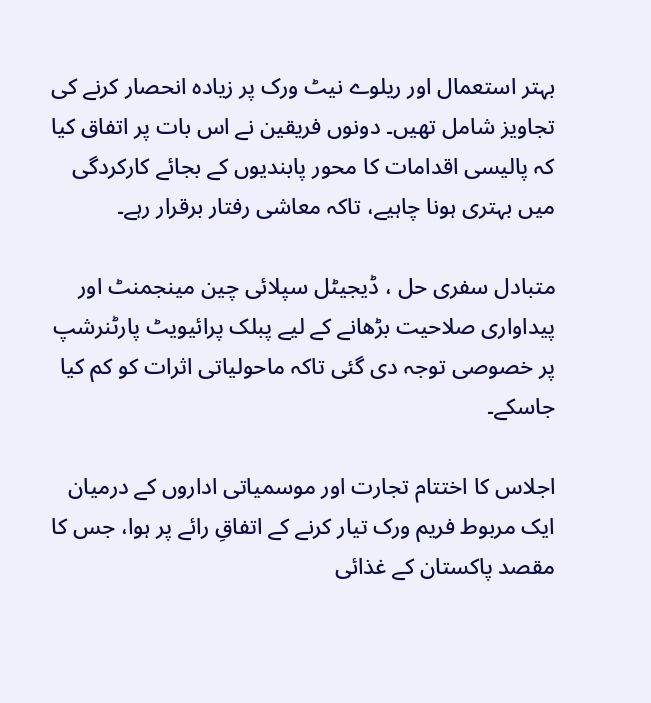بہتر استعمال اور ریلوے نیٹ ورک پر زیادہ انحصار کرنے کی تجاویز شامل تھیں۔ دونوں فریقین نے اس بات پر اتفاق کیا کہ پالیسی اقدامات کا محور پابندیوں کے بجائے کارکردگی میں بہتری ہونا چاہیے، تاکہ معاشی رفتار برقرار رہے۔

متبادل سفری حل ، ڈیجیٹل سپلائی چین مینجمنٹ اور پیداواری صلاحیت بڑھانے کے لیے پبلک پرائیویٹ پارٹنرشپ پر خصوصی توجہ دی گئی تاکہ ماحولیاتی اثرات کو کم کیا جاسکے۔

اجلاس کا اختتام تجارت اور موسمیاتی اداروں کے درمیان ایک مربوط فریم ورک تیار کرنے کے اتفاقِ رائے پر ہوا، جس کا مقصد پاکستان کے غذائی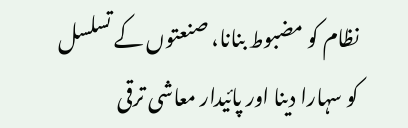نظام کو مضبوط بنانا، صنعتوں کے تسلسل کو سہارا دینا اور پائیدار معاشی ترقی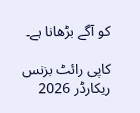کو آگے بڑھانا ہے۔

کاپی رائٹ بزنس ریکارڈر 2026